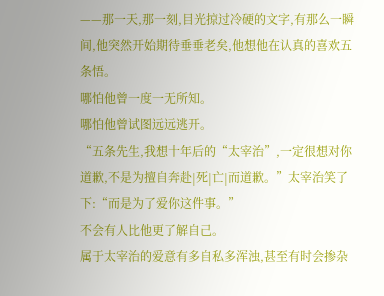——那一天,那一刻,目光掠过冷硬的文字,有那么一瞬间,他突然开始期待垂垂老矣,他想他在认真的喜欢五条悟。
哪怕他曾一度一无所知。
哪怕他曾试图远远逃开。
“五条先生,我想十年后的“太宰治”,一定很想对你道歉,不是为擅自奔赴|死|亡|而道歉。”太宰治笑了下:“而是为了爱你这件事。”
不会有人比他更了解自己。
属于太宰治的爱意有多自私多浑浊,甚至有时会掺杂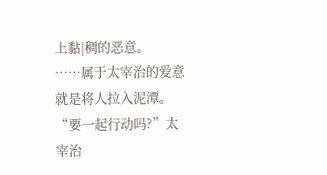上黏|稠的恶意。
……属于太宰治的爱意就是将人拉入泥潭。
“要一起行动吗?”太宰治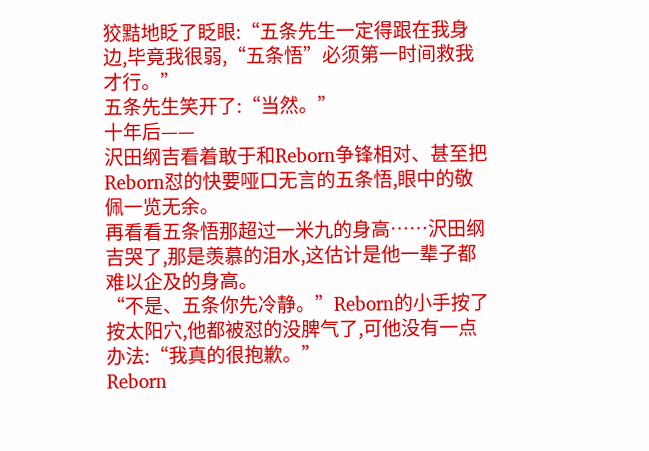狡黠地眨了眨眼:“五条先生一定得跟在我身边,毕竟我很弱,“五条悟”必须第一时间救我才行。”
五条先生笑开了:“当然。”
十年后——
沢田纲吉看着敢于和Reborn争锋相对、甚至把Reborn怼的快要哑口无言的五条悟,眼中的敬佩一览无余。
再看看五条悟那超过一米九的身高……沢田纲吉哭了,那是羡慕的泪水,这估计是他一辈子都难以企及的身高。
“不是、五条你先冷静。”Reborn的小手按了按太阳穴,他都被怼的没脾气了,可他没有一点办法:“我真的很抱歉。”
Reborn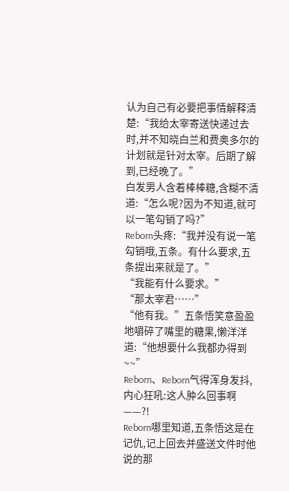认为自己有必要把事情解释清楚:“我给太宰寄送快递过去时,并不知晓白兰和费奥多尔的计划就是针对太宰。后期了解到,已经晚了。”
白发男人含着棒棒糖,含糊不清道:“怎么呢?因为不知道,就可以一笔勾销了吗?”
Reborn头疼:“我并没有说一笔勾销哦,五条。有什么要求,五条提出来就是了。”
“我能有什么要求。”
“那太宰君……”
“他有我。”五条悟笑意盈盈地嚼碎了嘴里的糖果,懒洋洋道:“他想要什么我都办得到~~”
Reborn、Reborn气得浑身发抖,内心狂吼:这人肿么回事啊——?!
Reborn哪里知道,五条悟这是在记仇,记上回去并盛送文件时他说的那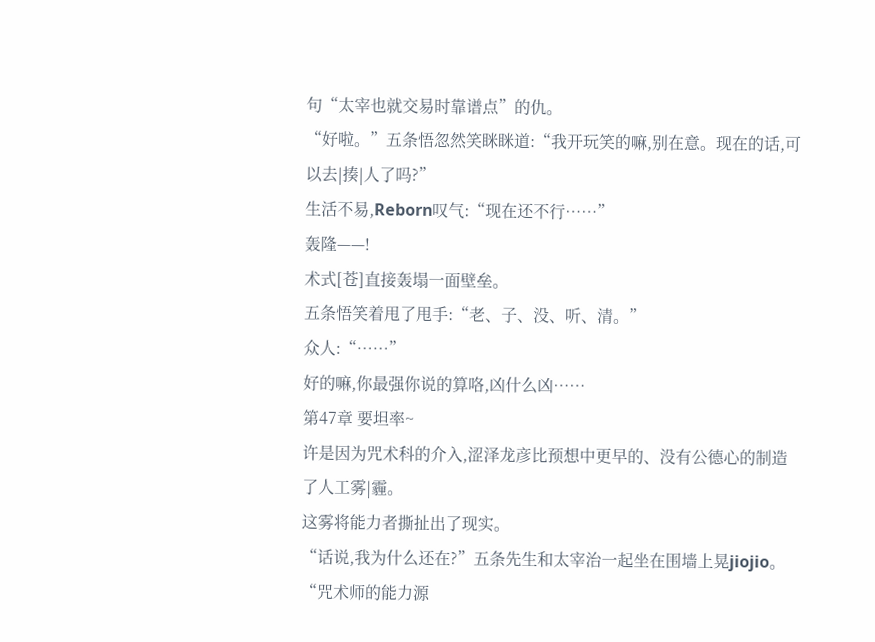句“太宰也就交易时靠谱点”的仇。
“好啦。”五条悟忽然笑眯眯道:“我开玩笑的嘛,别在意。现在的话,可以去|揍|人了吗?”
生活不易,Reborn叹气:“现在还不行……”
轰隆——!
术式[苍]直接轰塌一面壁垒。
五条悟笑着甩了甩手:“老、子、没、听、清。”
众人:“……”
好的嘛,你最强你说的算咯,凶什么凶……
第47章 要坦率~
许是因为咒术科的介入,涩泽龙彦比预想中更早的、没有公德心的制造了人工雾|霾。
这雾将能力者撕扯出了现实。
“话说,我为什么还在?”五条先生和太宰治一起坐在围墙上晃jiojio。
“咒术师的能力源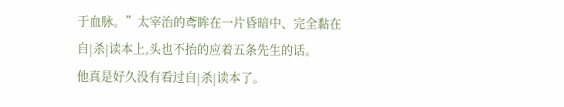于血脉。”太宰治的鸢眸在一片昏暗中、完全黏在自|杀|读本上,头也不抬的应着五条先生的话。
他真是好久没有看过自|杀|读本了。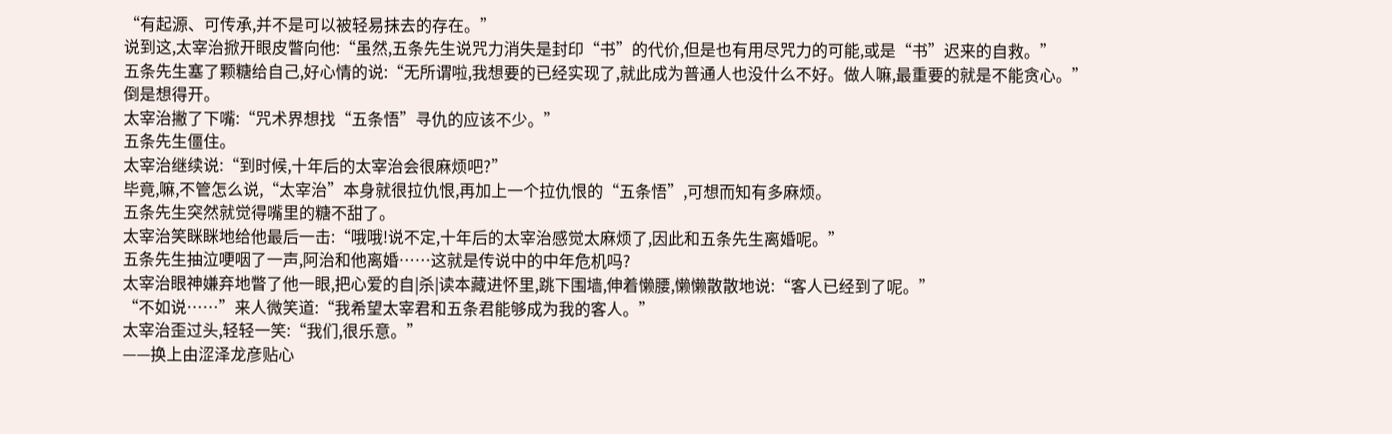“有起源、可传承,并不是可以被轻易抹去的存在。”
说到这,太宰治掀开眼皮瞥向他:“虽然,五条先生说咒力消失是封印“书”的代价,但是也有用尽咒力的可能,或是“书”迟来的自救。”
五条先生塞了颗糖给自己,好心情的说:“无所谓啦,我想要的已经实现了,就此成为普通人也没什么不好。做人嘛,最重要的就是不能贪心。”
倒是想得开。
太宰治撇了下嘴:“咒术界想找“五条悟”寻仇的应该不少。”
五条先生僵住。
太宰治继续说:“到时候,十年后的太宰治会很麻烦吧?”
毕竟,嘛,不管怎么说,“太宰治”本身就很拉仇恨,再加上一个拉仇恨的“五条悟”,可想而知有多麻烦。
五条先生突然就觉得嘴里的糖不甜了。
太宰治笑眯眯地给他最后一击:“哦哦!说不定,十年后的太宰治感觉太麻烦了,因此和五条先生离婚呢。”
五条先生抽泣哽咽了一声,阿治和他离婚……这就是传说中的中年危机吗?
太宰治眼神嫌弃地瞥了他一眼,把心爱的自|杀|读本藏进怀里,跳下围墙,伸着懒腰,懒懒散散地说:“客人已经到了呢。”
“不如说……”来人微笑道:“我希望太宰君和五条君能够成为我的客人。”
太宰治歪过头,轻轻一笑:“我们,很乐意。”
——换上由涩泽龙彦贴心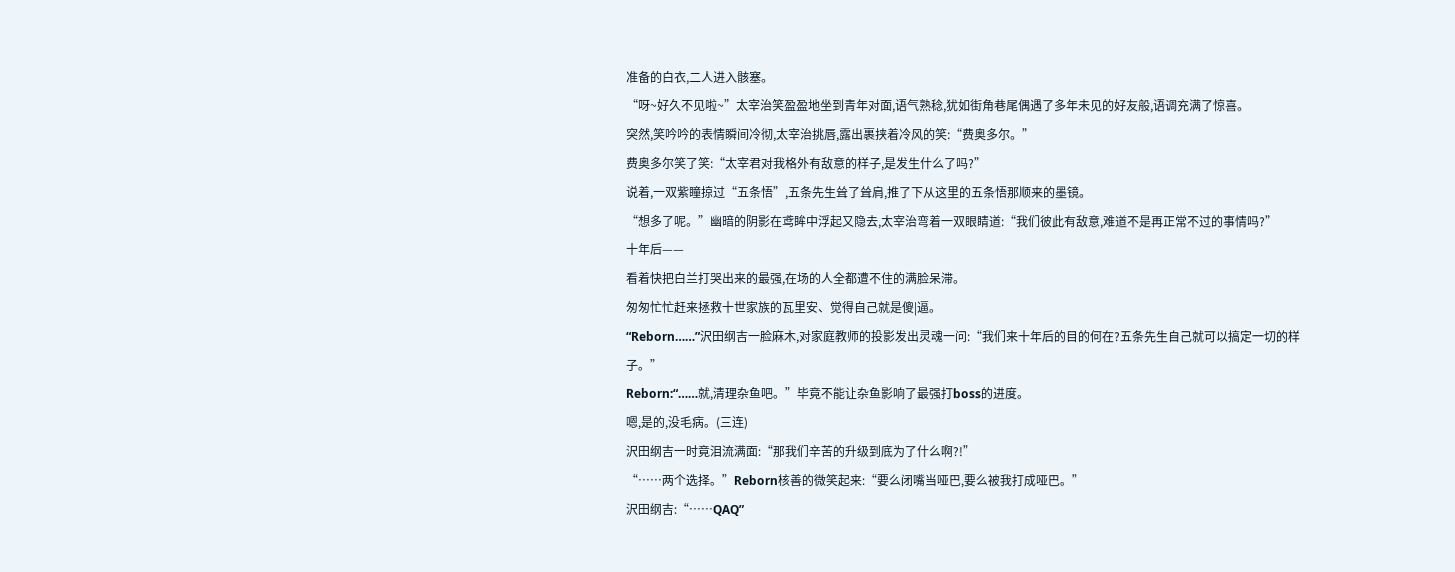准备的白衣,二人进入骸塞。
“呀~好久不见啦~”太宰治笑盈盈地坐到青年对面,语气熟稔,犹如街角巷尾偶遇了多年未见的好友般,语调充满了惊喜。
突然,笑吟吟的表情瞬间冷彻,太宰治挑唇,露出裹挟着冷风的笑:“费奥多尔。”
费奥多尔笑了笑:“太宰君对我格外有敌意的样子,是发生什么了吗?”
说着,一双紫瞳掠过“五条悟”,五条先生耸了耸肩,推了下从这里的五条悟那顺来的墨镜。
“想多了呢。”幽暗的阴影在鸢眸中浮起又隐去,太宰治弯着一双眼睛道:“我们彼此有敌意,难道不是再正常不过的事情吗?”
十年后——
看着快把白兰打哭出来的最强,在场的人全都遭不住的满脸呆滞。
匆匆忙忙赶来拯救十世家族的瓦里安、觉得自己就是傻|逼。
“Reborn……”沢田纲吉一脸麻木,对家庭教师的投影发出灵魂一问:“我们来十年后的目的何在?五条先生自己就可以搞定一切的样子。”
Reborn:“……就,清理杂鱼吧。”毕竟不能让杂鱼影响了最强打boss的进度。
嗯,是的,没毛病。(三连)
沢田纲吉一时竟泪流满面:“那我们辛苦的升级到底为了什么啊?!”
“……两个选择。”Reborn核善的微笑起来:“要么闭嘴当哑巴,要么被我打成哑巴。”
沢田纲吉:“……QAQ”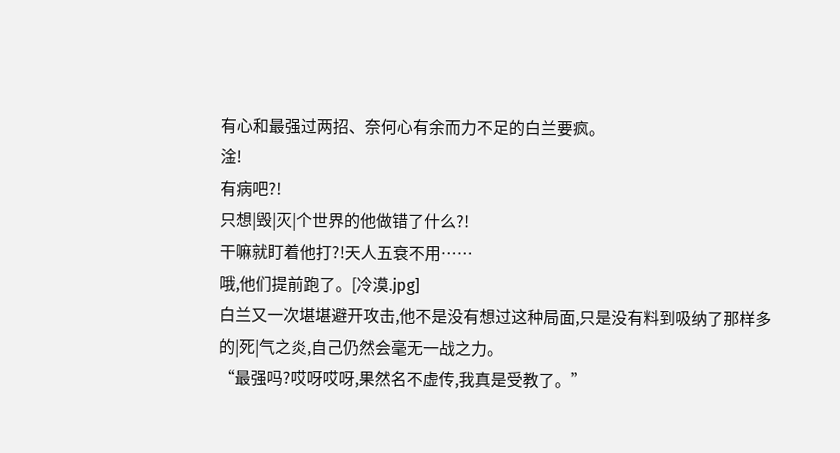有心和最强过两招、奈何心有余而力不足的白兰要疯。
淦!
有病吧?!
只想|毁|灭|个世界的他做错了什么?!
干嘛就盯着他打?!天人五衰不用……
哦,他们提前跑了。[冷漠.jpg]
白兰又一次堪堪避开攻击,他不是没有想过这种局面,只是没有料到吸纳了那样多的|死|气之炎,自己仍然会毫无一战之力。
“最强吗?哎呀哎呀,果然名不虚传,我真是受教了。”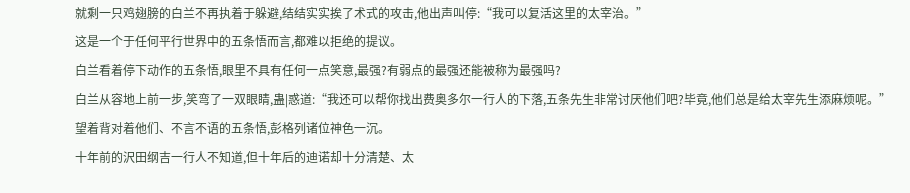就剩一只鸡翅膀的白兰不再执着于躲避,结结实实挨了术式的攻击,他出声叫停:“我可以复活这里的太宰治。”
这是一个于任何平行世界中的五条悟而言,都难以拒绝的提议。
白兰看着停下动作的五条悟,眼里不具有任何一点笑意,最强?有弱点的最强还能被称为最强吗?
白兰从容地上前一步,笑弯了一双眼睛,蛊|惑道:“我还可以帮你找出费奥多尔一行人的下落,五条先生非常讨厌他们吧?毕竟,他们总是给太宰先生添麻烦呢。”
望着背对着他们、不言不语的五条悟,彭格列诸位神色一沉。
十年前的沢田纲吉一行人不知道,但十年后的迪诺却十分清楚、太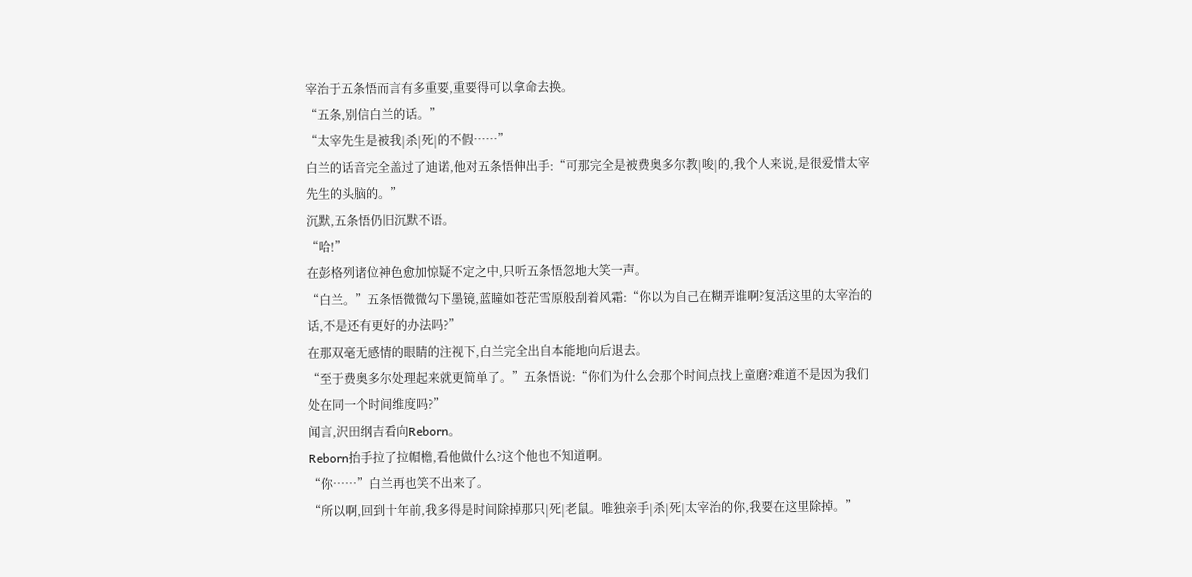宰治于五条悟而言有多重要,重要得可以拿命去换。
“五条,别信白兰的话。”
“太宰先生是被我|杀|死|的不假……”
白兰的话音完全盖过了迪诺,他对五条悟伸出手:“可那完全是被费奥多尔教|唆|的,我个人来说,是很爱惜太宰先生的头脑的。”
沉默,五条悟仍旧沉默不语。
“哈!”
在彭格列诸位神色愈加惊疑不定之中,只听五条悟忽地大笑一声。
“白兰。”五条悟微微勾下墨镜,蓝瞳如苍茫雪原般刮着风霜:“你以为自己在糊弄谁啊?复活这里的太宰治的话,不是还有更好的办法吗?”
在那双毫无感情的眼睛的注视下,白兰完全出自本能地向后退去。
“至于费奥多尔处理起来就更简单了。”五条悟说:“你们为什么会那个时间点找上童磨?难道不是因为我们处在同一个时间维度吗?”
闻言,沢田纲吉看向Reborn。
Reborn抬手拉了拉帽檐,看他做什么?这个他也不知道啊。
“你……”白兰再也笑不出来了。
“所以啊,回到十年前,我多得是时间除掉那只|死|老鼠。唯独亲手|杀|死|太宰治的你,我要在这里除掉。”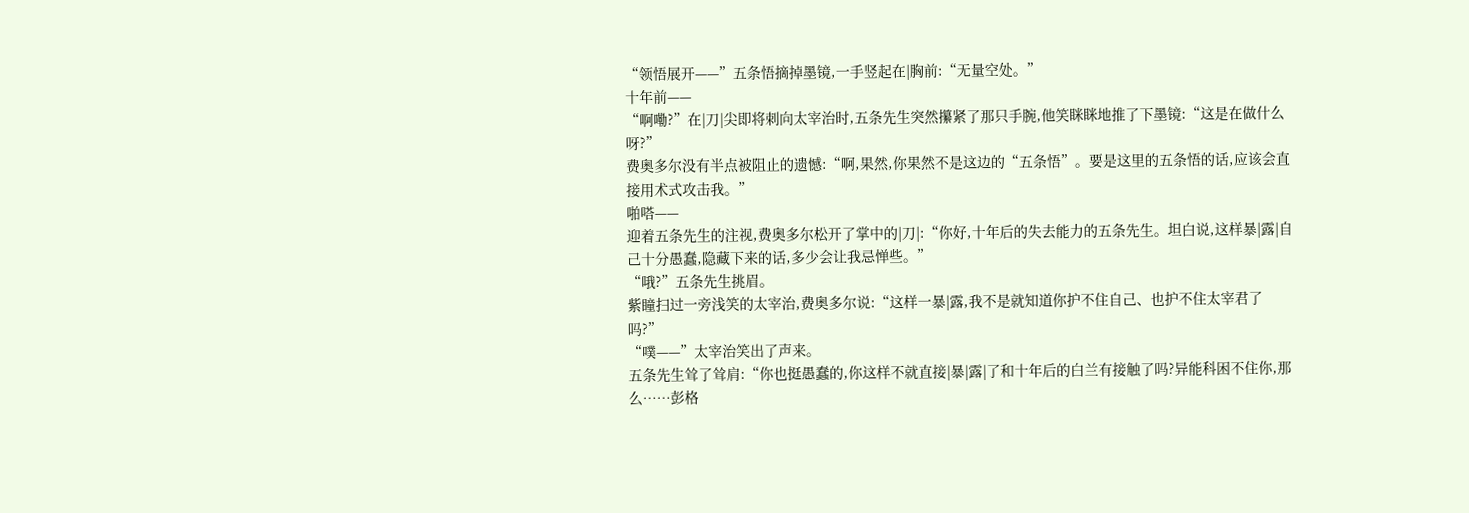“领悟展开——”五条悟摘掉墨镜,一手竖起在|胸前:“无量空处。”
十年前——
“啊嘞?”在|刀|尖即将刺向太宰治时,五条先生突然攥紧了那只手腕,他笑眯眯地推了下墨镜:“这是在做什么呀?”
费奥多尔没有半点被阻止的遗憾:“啊,果然,你果然不是这边的“五条悟”。要是这里的五条悟的话,应该会直接用术式攻击我。”
啪嗒——
迎着五条先生的注视,费奥多尔松开了掌中的|刀|:“你好,十年后的失去能力的五条先生。坦白说,这样暴|露|自己十分愚蠢,隐藏下来的话,多少会让我忌惮些。”
“哦?”五条先生挑眉。
紫瞳扫过一旁浅笑的太宰治,费奥多尔说:“这样一暴|露,我不是就知道你护不住自己、也护不住太宰君了吗?”
“噗——”太宰治笑出了声来。
五条先生耸了耸肩:“你也挺愚蠢的,你这样不就直接|暴|露|了和十年后的白兰有接触了吗?异能科困不住你,那么……彭格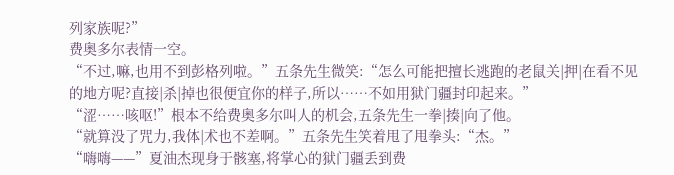列家族呢?”
费奥多尔表情一空。
“不过,嘛,也用不到彭格列啦。”五条先生微笑:“怎么可能把擅长逃跑的老鼠关|押|在看不见的地方呢?直接|杀|掉也很便宜你的样子,所以……不如用狱门疆封印起来。”
“涩……咳呕!”根本不给费奥多尔叫人的机会,五条先生一拳|揍|向了他。
“就算没了咒力,我体|术也不差啊。”五条先生笑着甩了甩拳头:“杰。”
“嗨嗨——”夏油杰现身于骸塞,将掌心的狱门疆丢到费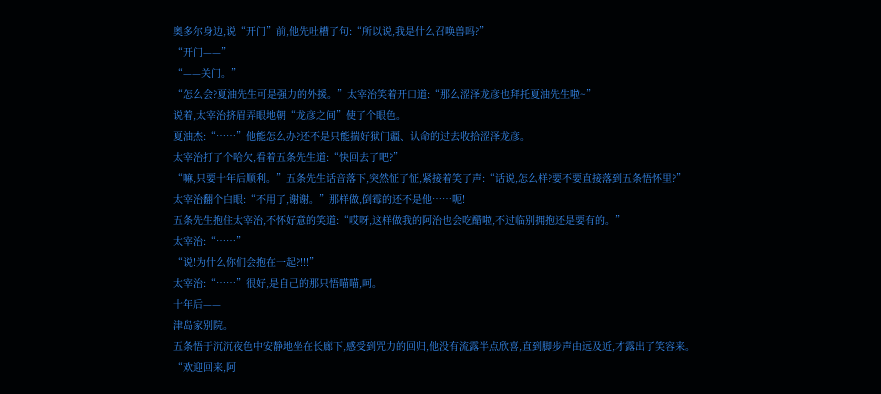奥多尔身边,说“开门”前,他先吐槽了句:“所以说,我是什么召唤兽吗?”
“开门——”
“——关门。”
“怎么会?夏油先生可是强力的外援。”太宰治笑着开口道:“那么涩泽龙彦也拜托夏油先生啦~”
说着,太宰治挤眉弄眼地朝“龙彦之间”使了个眼色。
夏油杰:“……”他能怎么办?还不是只能揣好狱门疆、认命的过去收拾涩泽龙彦。
太宰治打了个哈欠,看着五条先生道:“快回去了吧?”
“嘛,只要十年后顺利。”五条先生话音落下,突然怔了怔,紧接着笑了声:“话说,怎么样?要不要直接落到五条悟怀里?”
太宰治翻个白眼:“不用了,谢谢。”那样做,倒霉的还不是他……呃!
五条先生抱住太宰治,不怀好意的笑道:“哎呀,这样做我的阿治也会吃醋啦,不过临别拥抱还是要有的。”
太宰治:“……”
“说!为什么你们会抱在一起?!!!”
太宰治:“……”很好,是自己的那只悟喵喵,呵。
十年后——
津岛家别院。
五条悟于沉沉夜色中安静地坐在长廊下,感受到咒力的回归,他没有流露半点欣喜,直到脚步声由远及近,才露出了笑容来。
“欢迎回来,阿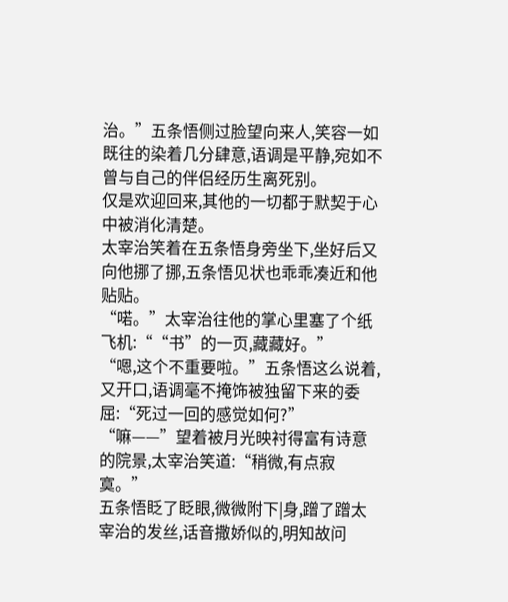治。”五条悟侧过脸望向来人,笑容一如既往的染着几分肆意,语调是平静,宛如不曾与自己的伴侣经历生离死别。
仅是欢迎回来,其他的一切都于默契于心中被消化清楚。
太宰治笑着在五条悟身旁坐下,坐好后又向他挪了挪,五条悟见状也乖乖凑近和他贴贴。
“喏。”太宰治往他的掌心里塞了个纸飞机:““书”的一页,藏藏好。”
“嗯,这个不重要啦。”五条悟这么说着,又开口,语调毫不掩饰被独留下来的委屈:“死过一回的感觉如何?”
“嘛——”望着被月光映衬得富有诗意的院景,太宰治笑道:“稍微,有点寂寞。”
五条悟眨了眨眼,微微附下|身,蹭了蹭太宰治的发丝,话音撒娇似的,明知故问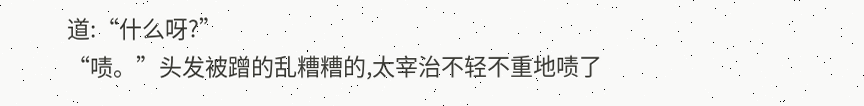道:“什么呀?”
“啧。”头发被蹭的乱糟糟的,太宰治不轻不重地啧了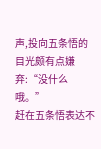声,投向五条悟的目光颇有点嫌弃:“没什么哦。”
赶在五条悟表达不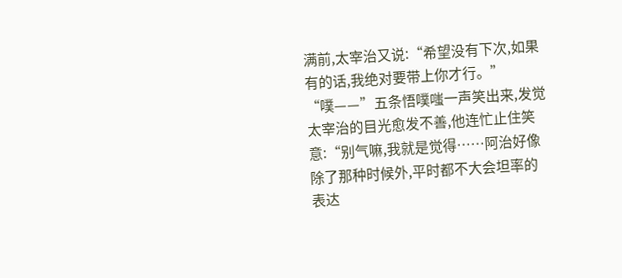满前,太宰治又说:“希望没有下次,如果有的话,我绝对要带上你才行。”
“噗——”五条悟噗嗤一声笑出来,发觉太宰治的目光愈发不善,他连忙止住笑意:“别气嘛,我就是觉得……阿治好像除了那种时候外,平时都不大会坦率的表达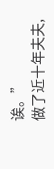诶。”
做了近十年夫夫,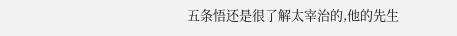五条悟还是很了解太宰治的,他的先生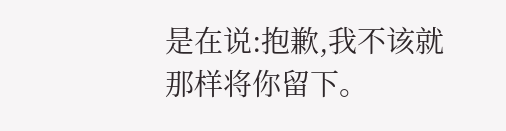是在说:抱歉,我不该就那样将你留下。